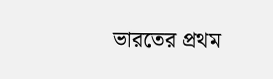ভারতের প্রথম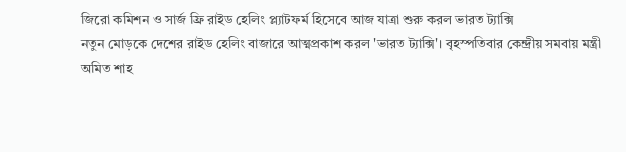জিরো কমিশন ও সার্জ ফ্রি রাইড হেলিং প্ল্যাটফর্ম হিসেবে আজ যাত্রা শুরু করল ভারত ট্যাক্সি
নতুন মোড়কে দেশের রাইড হেলিং বাজারে আত্মপ্রকাশ করল 'ভারত ট্যাক্সি'। বৃহস্পতিবার কেন্দ্রীয় সমবায় মন্ত্রী অমিত শাহ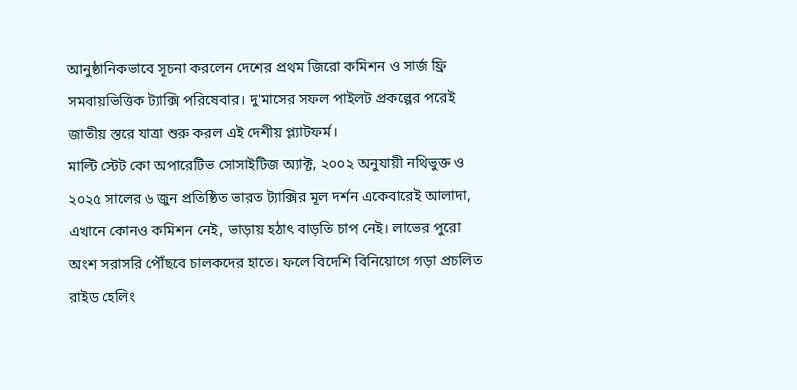আনুষ্ঠানিকভাবে সূচনা করলেন দেশের প্রথম জিরো কমিশন ও সার্জ ফ্রি সমবায়ভিত্তিক ট্যাক্সি পরিষেবার। দু'মাসের সফল পাইলট প্রকল্পের পরেই জাতীয় স্তরে যাত্রা শুরু করল এই দেশীয় প্ল্যাটফর্ম।
মাল্টি স্টেট কো অপারেটিভ সোসাইটিজ অ্যাক্ট, ২০০২ অনুযায়ী নথিভুক্ত ও ২০২৫ সালের ৬ জুন প্রতিষ্ঠিত ভারত ট্যাক্সির মূল দর্শন একেবারেই আলাদা, এখানে কোনও কমিশন নেই, ভাড়ায় হঠাৎ বাড়তি চাপ নেই। লাভের পুরো অংশ সরাসরি পৌঁছবে চালকদের হাতে। ফলে বিদেশি বিনিয়োগে গড়া প্রচলিত রাইড হেলিং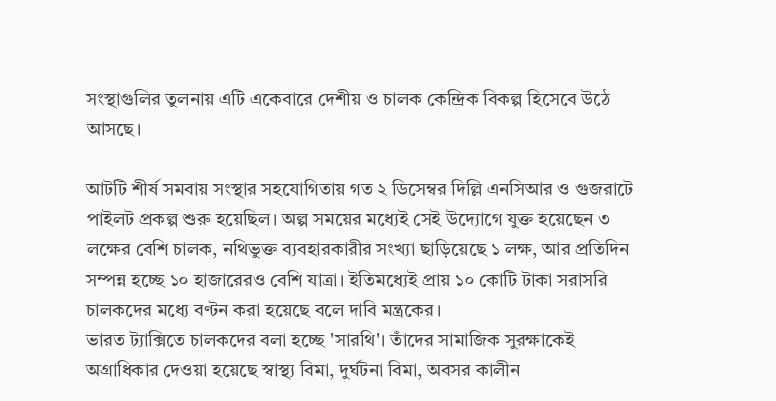সংস্থাগুলির তুলনায় এটি একেবারে দেশীয় ও চালক কেন্দ্রিক বিকল্প হিসেবে উঠে আসছে।

আটটি শীর্ষ সমবায় সংস্থার সহযোগিতায় গত ২ ডিসেম্বর দিল্লি এনসিআর ও গুজরাটে পাইলট প্রকল্প শুরু হয়েছিল। অল্প সময়ের মধ্যেই সেই উদ্যোগে যুক্ত হয়েছেন ৩ লক্ষের বেশি চালক, নথিভুক্ত ব্যবহারকারীর সংখ্যা ছাড়িয়েছে ১ লক্ষ, আর প্রতিদিন সম্পন্ন হচ্ছে ১০ হাজারেরও বেশি যাত্রা। ইতিমধ্যেই প্রায় ১০ কোটি টাকা সরাসরি চালকদের মধ্যে বণ্টন করা হয়েছে বলে দাবি মন্ত্রকের।
ভারত ট্যাক্সিতে চালকদের বলা হচ্ছে 'সারথি'। তাঁদের সামাজিক সুরক্ষাকেই অগ্রাধিকার দেওয়া হয়েছে স্বাস্থ্য বিমা, দুর্ঘটনা বিমা, অবসর কালীন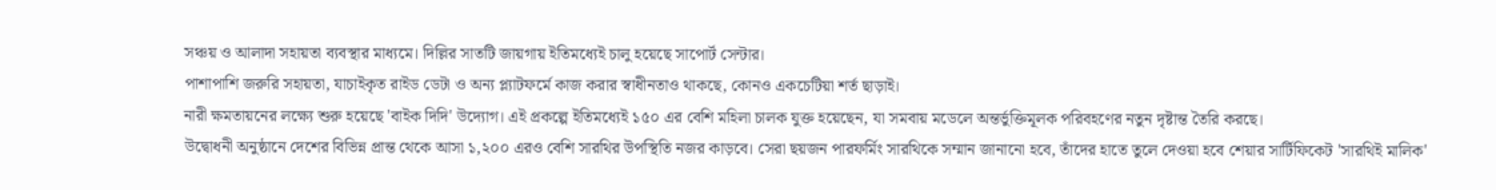সঞ্চয় ও আলাদা সহায়তা ব্যবস্থার মাধ্যমে। দিল্লির সাতটি জায়গায় ইতিমধ্যেই চালু হয়েছে সাপোর্ট সেন্টার।
পাশাপাশি জরুরি সহায়তা, যাচাইকৃত রাইড ডেটা ও অন্য প্ল্যাটফর্মে কাজ করার স্বাধীনতাও থাকছে, কোনও একচেটিয়া শর্ত ছাড়াই।
নারী ক্ষমতায়নের লক্ষ্যে শুরু হয়েছে 'বাইক দিদি' উদ্যোগ। এই প্রকল্পে ইতিমধ্যেই ১৫০ এর বেশি মহিলা চালক যুক্ত হয়েছেন, যা সমবায় মডেলে অন্তর্ভুক্তিমূলক পরিবহণের নতুন দৃষ্টান্ত তৈরি করছে।
উদ্বোধনী অনুষ্ঠানে দেশের বিভিন্ন প্রান্ত থেকে আসা ১,২০০ এরও বেশি সারথির উপস্থিতি নজর কাড়বে। সেরা ছয়জন পারফর্মিং সারথিকে সম্মান জানানো হবে, তাঁদের হাতে তুলে দেওয়া হবে শেয়ার সার্টিফিকেট 'সারথিই মালিক'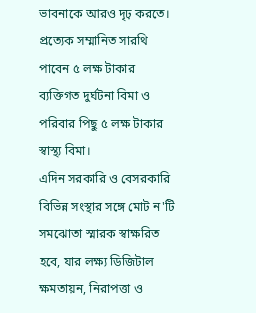ভাবনাকে আরও দৃঢ় করতে। প্রত্যেক সম্মানিত সারথি পাবেন ৫ লক্ষ টাকার ব্যক্তিগত দুর্ঘটনা বিমা ও পরিবার পিছু ৫ লক্ষ টাকার স্বাস্থ্য বিমা।
এদিন সরকারি ও বেসরকারি বিভিন্ন সংস্থার সঙ্গে মোট ন'টি সমঝোতা স্মারক স্বাক্ষরিত হবে, যার লক্ষ্য ডিজিটাল ক্ষমতায়ন, নিরাপত্তা ও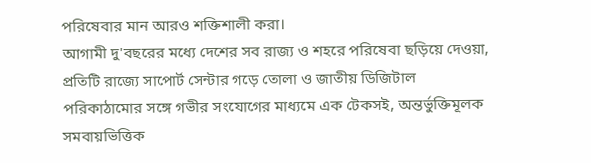পরিষেবার মান আরও শক্তিশালী করা।
আগামী দু'বছরের মধ্যে দেশের সব রাজ্য ও শহরে পরিষেবা ছড়িয়ে দেওয়া, প্রতিটি রাজ্যে সাপোর্ট সেন্টার গড়ে তোলা ও জাতীয় ডিজিটাল পরিকাঠামোর সঙ্গে গভীর সংযোগের মাধ্যমে এক টেকসই, অন্তর্ভুক্তিমূলক সমবায়ভিত্তিক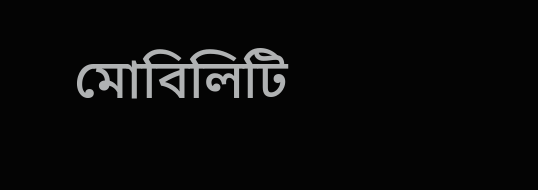মোবিলিটি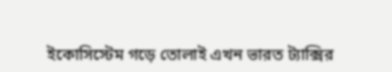ইকোসিস্টেম গড়ে তোলাই এখন ভারত ট্যাক্সির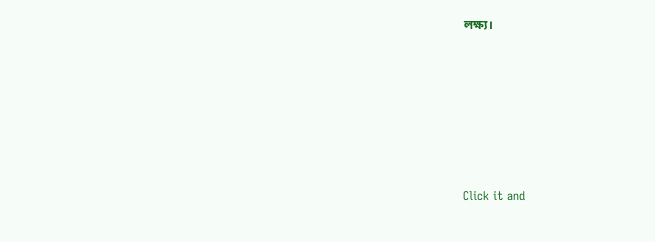লক্ষ্য।












Click it and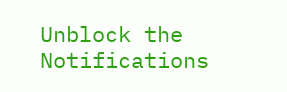Unblock the Notifications